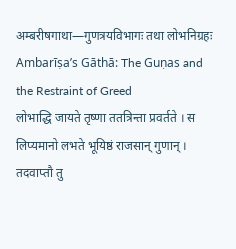अम्बरीषगाथा—गुणत्रयविभागः तथा लोभनिग्रहः
Ambarīṣa’s Gāthā: The Guṇas and the Restraint of Greed
लोभाद्धि जायते तृष्णा ततत्रिन्ता प्रवर्तते । स लिप्यमानो लभते भूयिष्ठं राजसान् गुणान् । तदवाप्तौ तु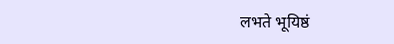लभते भूयिष्ठं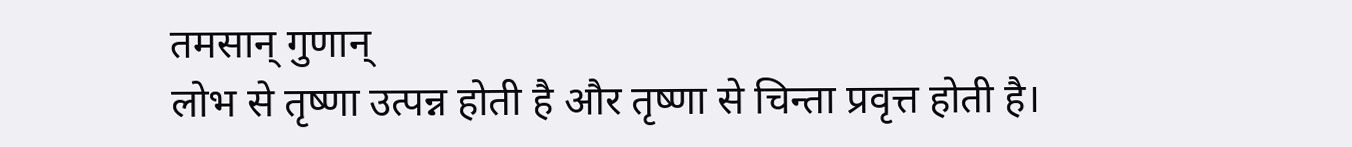तमसान् गुणान्
लोभ से तृष्णा उत्पन्न होती है और तृष्णा से चिन्ता प्रवृत्त होती है।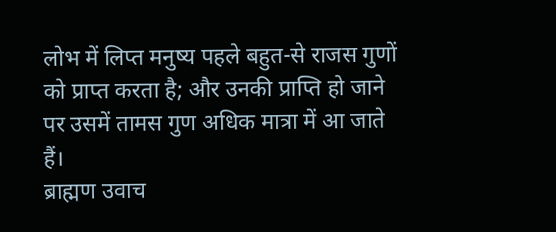लोभ में लिप्त मनुष्य पहले बहुत-से राजस गुणों को प्राप्त करता है; और उनकी प्राप्ति हो जाने पर उसमें तामस गुण अधिक मात्रा में आ जाते हैं।
ब्राह्मण उवाच